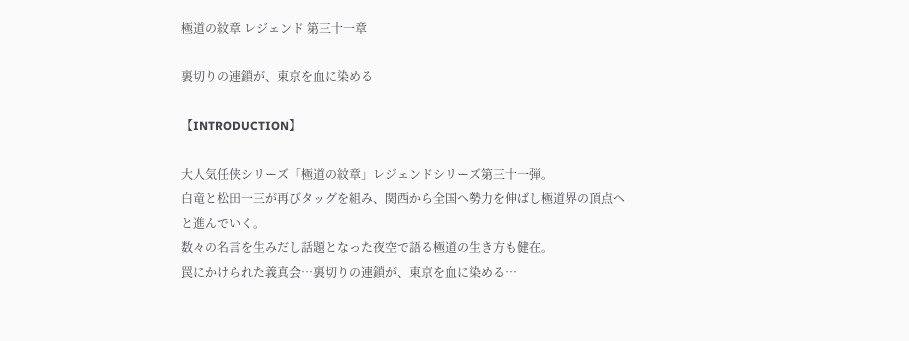極道の紋章 レジェンド 第三十一章

裏切りの連鎖が、東京を血に染める

【INTRODUCTION】

大人気任侠シリーズ「極道の紋章」レジェンドシリーズ第三十一弾。
白竜と松田一三が再びタッグを組み、関西から全国へ勢力を伸ばし極道界の頂点へと進んでいく。
数々の名言を生みだし話題となった夜空で語る極道の生き方も健在。
罠にかけられた義真会…裏切りの連鎖が、東京を血に染める…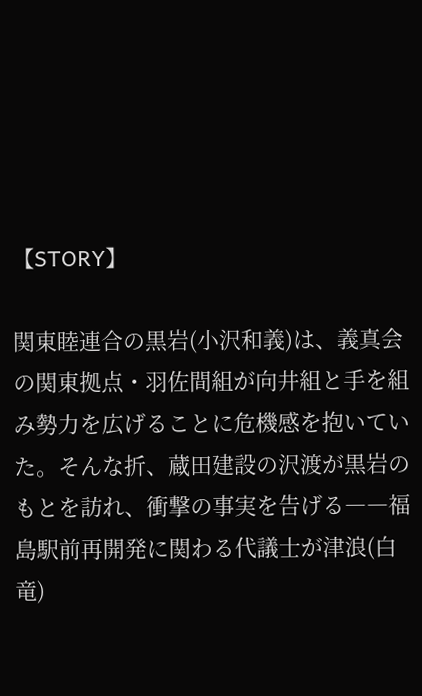【STORY】

関東睦連合の黒岩(小沢和義)は、義真会の関東拠点・羽佐間組が向井組と手を組み勢力を広げることに危機感を抱いていた。そんな折、蔵田建設の沢渡が黒岩のもとを訪れ、衝撃の事実を告げる――福島駅前再開発に関わる代議士が津浪(白竜)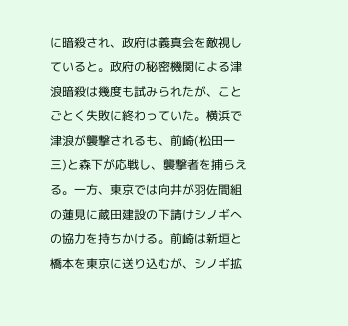に暗殺され、政府は義真会を敵視していると。政府の秘密機関による津浪暗殺は幾度も試みられたが、ことごとく失敗に終わっていた。横浜で津浪が襲撃されるも、前崎(松田一三)と森下が応戦し、襲撃者を捕らえる。一方、東京では向井が羽佐間組の蓮見に蔵田建設の下請けシノギへの協力を持ちかける。前崎は新垣と橋本を東京に送り込むが、シノギ拡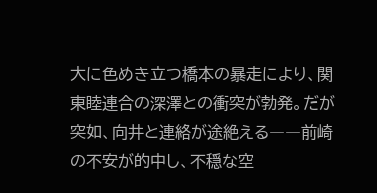大に色めき立つ橋本の暴走により、関東睦連合の深澤との衝突が勃発。だが突如、向井と連絡が途絶える――前崎の不安が的中し、不穏な空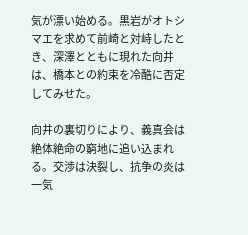気が漂い始める。黒岩がオトシマエを求めて前崎と対峙したとき、深澤とともに現れた向井は、橋本との約束を冷酷に否定してみせた。

向井の裏切りにより、義真会は絶体絶命の窮地に追い込まれる。交渉は決裂し、抗争の炎は一気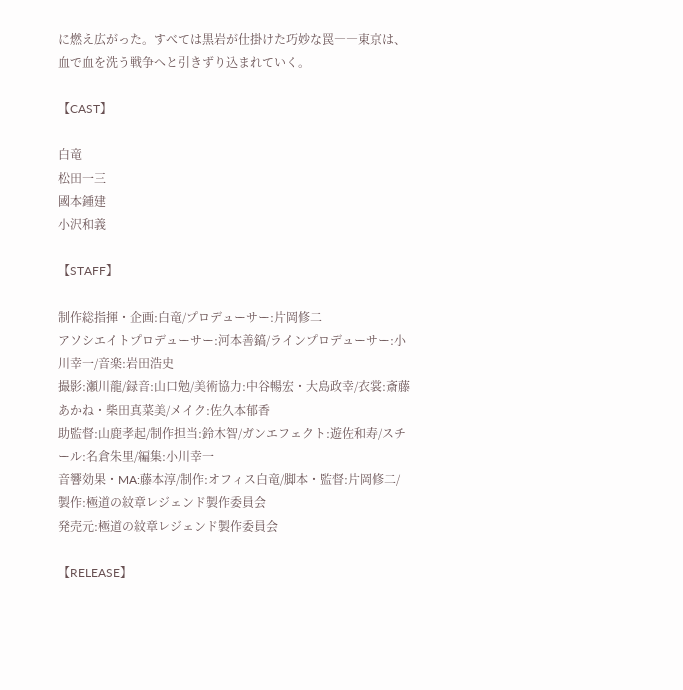に燃え広がった。すべては黒岩が仕掛けた巧妙な罠――東京は、血で血を洗う戦争へと引きずり込まれていく。

【CAST】

白竜
松田一三
國本鍾建
小沢和義

【STAFF】

制作総指揮・企画:白竜/プロデューサー:片岡修二
アソシエイトプロデューサー:河本善鎬/ラインプロデューサー:小川幸一/音楽:岩田浩史
撮影:瀬川龍/録音:山口勉/美術協力:中谷暢宏・大島政幸/衣裳:斎藤あかね・柴田真菜美/メイク:佐久本郁香
助監督:山鹿孝起/制作担当:鈴木智/ガンエフェクト:遊佐和寿/スチール:名倉朱里/編集:小川幸一
音響効果・MA:藤本淳/制作:オフィス白竜/脚本・監督:片岡修二/製作:極道の紋章レジェンド製作委員会
発売元:極道の紋章レジェンド製作委員会

【RELEASE】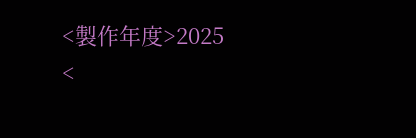<製作年度>2025
<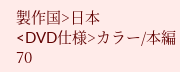製作国>日本
<DVD仕様>カラー/本編70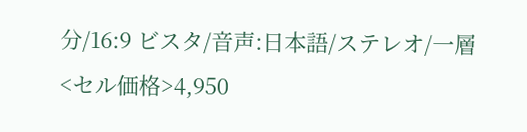分/16:9 ビスタ/音声:日本語/ステレオ/一層
<セル価格>4,950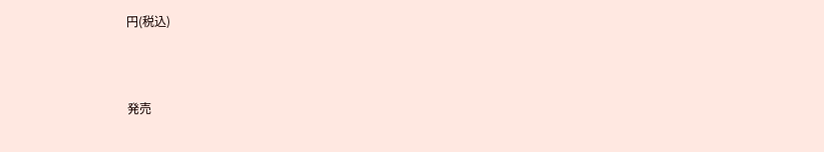円(税込)



発売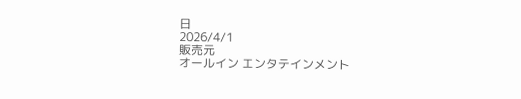日
2026/4/1
販売元
オールイン エンタテインメント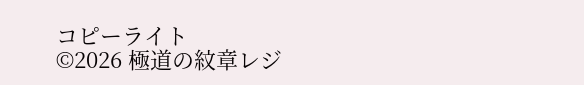コピーライト
©2026 極道の紋章レジ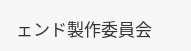ェンド製作委員会